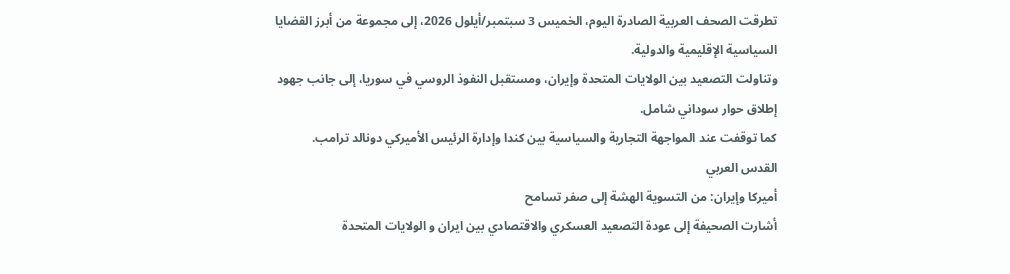تطرقت الصحف العربية الصادرة اليوم، الخميس 3 سبتمبر/أيلول 2026، إلى مجموعة من أبرز القضايا السياسية الإقليمية والدولية.
وتناولت التصعيد بين الولايات المتحدة وإيران، ومستقبل النفوذ الروسي في سوريا، إلى جانب جهود إطلاق حوار سوداني شامل.
كما توقفت عند المواجهة التجارية والسياسية بين كندا وإدارة الرئيس الأميركي دونالد ترامب.
القدس العربي
أميركا وإيران: من التسوية الهشة إلى صفر تسامح
أشارت الصحيفة إلى عودة التصعيد العسكري والاقتصادي بين ايران و الولايات المتحدة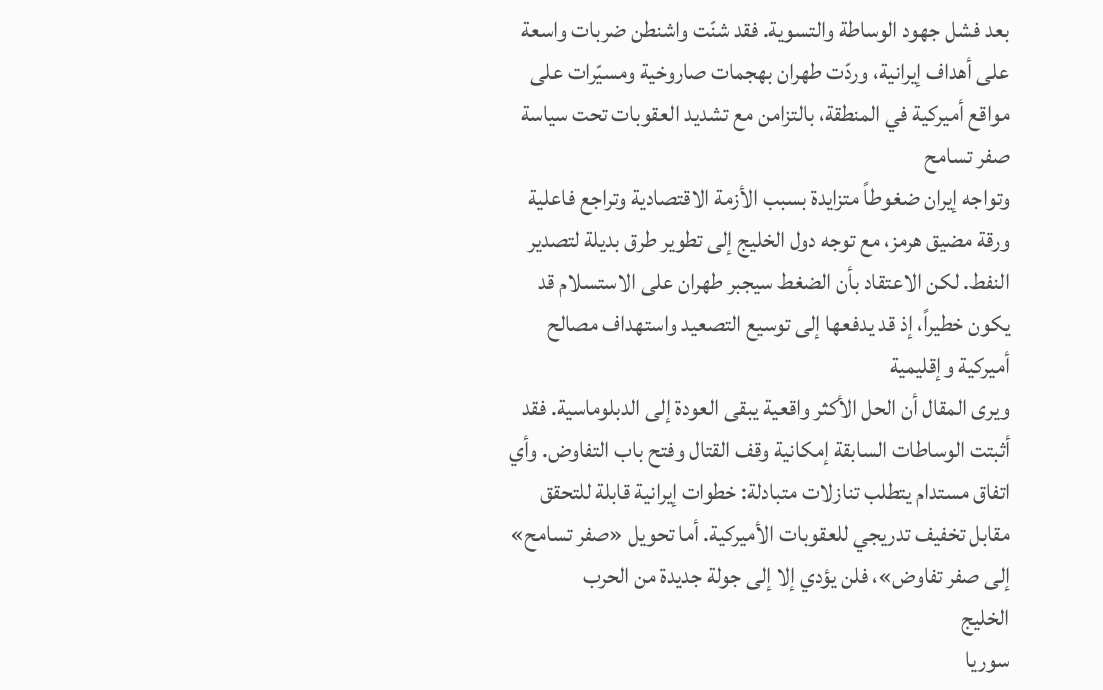بعد فشل جهود الوساطة والتسوية. فقد شنّت واشنطن ضربات واسعة على أهداف إيرانية، وردّت طهران بهجمات صاروخية ومسيّرات على مواقع أميركية في المنطقة، بالتزامن مع تشديد العقوبات تحت سياسة صفر تسامح
وتواجه إيران ضغوطاً متزايدة بسبب الأزمة الاقتصادية وتراجع فاعلية ورقة مضيق هرمز، مع توجه دول الخليج إلى تطوير طرق بديلة لتصدير النفط. لكن الاعتقاد بأن الضغط سيجبر طهران على الاستسلام قد يكون خطيراً، إذ قد يدفعها إلى توسيع التصعيد واستهداف مصالح أميركية وإقليمية
ويرى المقال أن الحل الأكثر واقعية يبقى العودة إلى الدبلوماسية. فقد أثبتت الوساطات السابقة إمكانية وقف القتال وفتح باب التفاوض. وأي اتفاق مستدام يتطلب تنازلات متبادلة: خطوات إيرانية قابلة للتحقق مقابل تخفيف تدريجي للعقوبات الأميركية. أما تحويل «صفر تسامح» إلى صفر تفاوض»، فلن يؤدي إلا إلى جولة جديدة من الحرب
الخليج
سوريا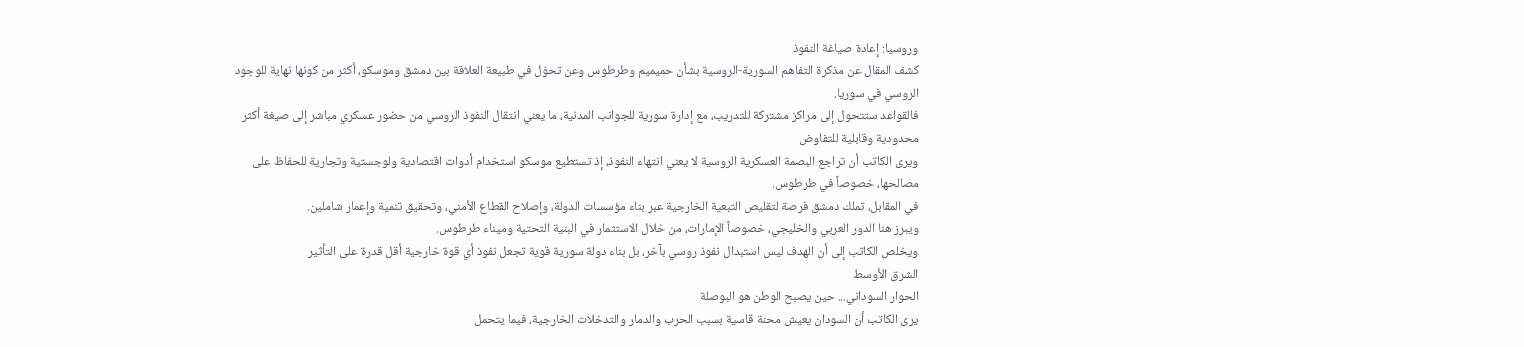وروسيا: إعادة صياغة النفوذ
كشف المقال عن مذكرة التفاهم السورية-الروسية بشأن حميميم وطرطوس وعن تحوّل في طبيعة العلاقة بين دمشق وموسكو، أكثر من كونها نهاية للوجود الروسي في سوريا.
فالقواعد ستتحول إلى مراكز مشتركة للتدريب، مع إدارة سورية للجوانب المدنية، ما يعني انتقال النفوذ الروسي من حضور عسكري مباشر إلى صيغة أكثر محدودية وقابلية للتفاوض
ويرى الكاتب أن تراجع البصمة العسكرية الروسية لا يعني انتهاء النفوذ، إذ تستطيع موسكو استخدام أدوات اقتصادية ولوجستية وتجارية للحفاظ على مصالحها، خصوصاً في طرطوس.
في المقابل، تملك دمشق فرصة لتقليص التبعية الخارجية عبر بناء مؤسسات الدولة، وإصلاح القطاع الأمني، وتحقيق تنمية وإعمار شاملين.
ويبرز هنا الدور العربي والخليجي، خصوصاً الإمارات، من خلال الاستثمار في البنية التحتية وميناء طرطوس.
ويخلص الكاتب إلى أن الهدف ليس استبدال نفوذ روسي بآخر، بل بناء دولة سورية قوية تجعل نفوذ أي قوة خارجية أقل قدرة على التأثير
الشرق الأوسط
الحوار السوداني... حين يصبح الوطن هو البوصلة
يرى الكاتب أن السودان يعيش محنة قاسية بسبب الحرب والدمار والتدخلات الخارجية، فيما يتحمل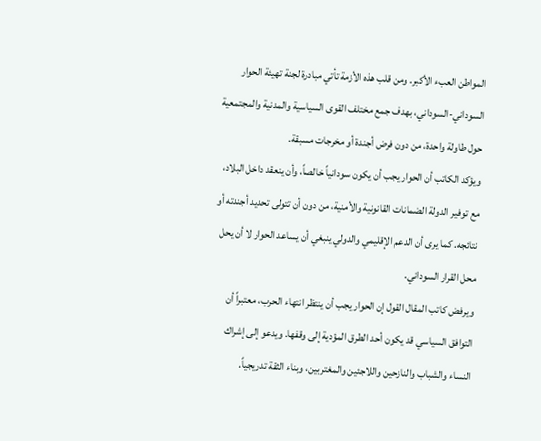المواطن العبء الأكبر. ومن قلب هذه الأزمة تأتي مبادرة لجنة تهيئة الحوار السوداني-السوداني، بهدف جمع مختلف القوى السياسية والمدنية والمجتمعية حول طاولة واحدة، من دون فرض أجندة أو مخرجات مسبقة.
ويؤكد الكاتب أن الحوار يجب أن يكون سودانياً خالصاً، وأن ينعقد داخل البلاد، مع توفير الدولة الضمانات القانونية والأمنية، من دون أن تتولى تحديد أجندته أو نتائجه. كما يرى أن الدعم الإقليمي والدولي ينبغي أن يساعد الحوار لا أن يحل محل القرار السوداني.
ويرفض كاتب المقال القول إن الحوار يجب أن ينتظر انتهاء الحرب، معتبراً أن التوافق السياسي قد يكون أحد الطرق المؤدية إلى وقفها. ويدعو إلى إشراك النساء والشباب والنازحين واللاجئين والمغتربين، وبناء الثقة تدريجياً.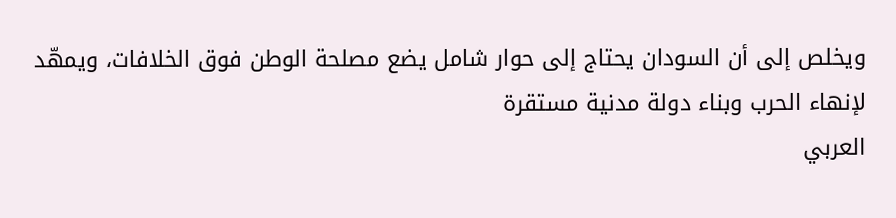ويخلص إلى أن السودان يحتاج إلى حوار شامل يضع مصلحة الوطن فوق الخلافات، ويمهّد لإنهاء الحرب وبناء دولة مدنية مستقرة
العربي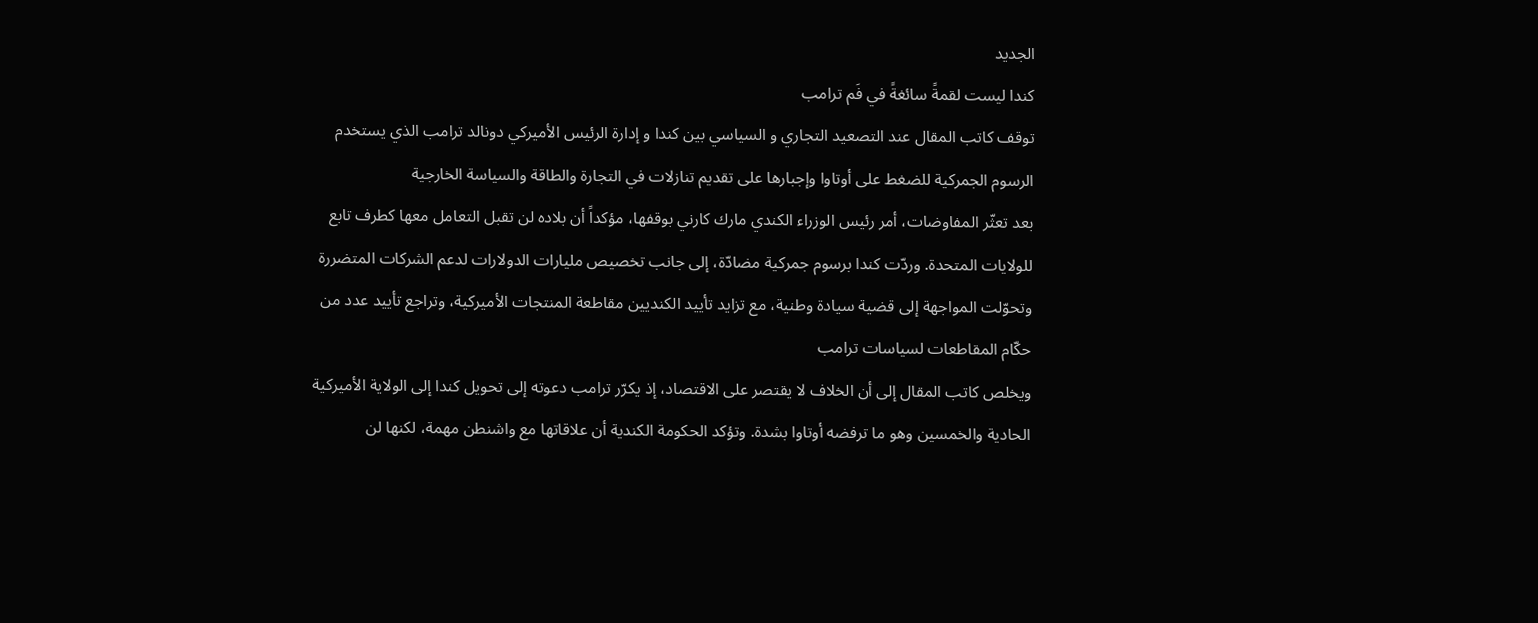الجديد
كندا ليست لقمةً سائغةً في فَم ترامب
توقف كاتب المقال عند التصعيد التجاري و السياسي بين كندا و إدارة الرئيس الأميركي دونالد ترامب الذي يستخدم الرسوم الجمركية للضغط على أوتاوا وإجبارها على تقديم تنازلات في التجارة والطاقة والسياسة الخارجية
بعد تعثّر المفاوضات، أمر رئيس الوزراء الكندي مارك كارني بوقفها، مؤكداً أن بلاده لن تقبل التعامل معها كطرف تابع للولايات المتحدة. وردّت كندا برسوم جمركية مضادّة، إلى جانب تخصيص مليارات الدولارات لدعم الشركات المتضررة
وتحوّلت المواجهة إلى قضية سيادة وطنية، مع تزايد تأييد الكنديين مقاطعة المنتجات الأميركية، وتراجع تأييد عدد من حكّام المقاطعات لسياسات ترامب
ويخلص كاتب المقال إلى أن الخلاف لا يقتصر على الاقتصاد، إذ يكرّر ترامب دعوته إلى تحويل كندا إلى الولاية الأميركية الحادية والخمسين وهو ما ترفضه أوتاوا بشدة. وتؤكد الحكومة الكندية أن علاقاتها مع واشنطن مهمة، لكنها لن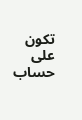تكون على حساب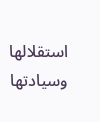استقلالها وسيادتها